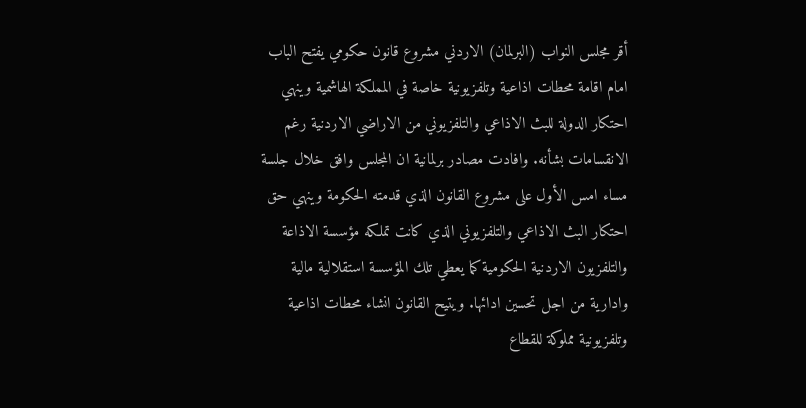أقر مجلس النواب (البرلمان) الاردني مشروع قانون حكومي يفتح الباب امام اقامة محطات اذاعية وتلفزيونية خاصة في المملكة الهاشمية وينهي احتكار الدولة للبث الاذاعي والتلفزيوني من الاراضي الاردنية رغم الانقسامات بشأنه. وافادت مصادر برلمانية ان المجلس وافق خلال جلسة مساء امس الأول على مشروع القانون الذي قدمته الحكومة وينهي حق احتكار البث الاذاعي والتلفزيوني الذي كانت تملكه مؤسسة الاذاعة والتلفزيون الاردنية الحكومية كما يعطي تلك المؤسسة استقلالية مالية وادارية من اجل تحسين ادائها. ويتيح القانون انشاء محطات اذاعية وتلفزيونية مملوكة للقطاع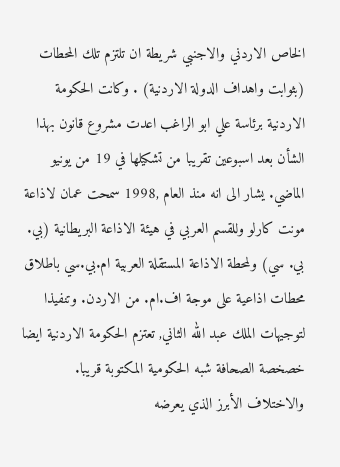الخاص الاردني والاجنبي شريطة ان تلتزم تلك المحطات (بثوابت واهداف الدولة الاردنية) . وكانت الحكومة الاردنية برئاسة علي ابو الراغب اعدت مشروع قانون بهذا الشأن بعد اسبوعين تقريبا من تشكيلها في 19 من يونيو الماضي. يشار الى انه منذ العام ,1998 سمحت عمان لاذاعة مونت كارلو وللقسم العربي في هيئة الاذاعة البريطانية (بي. بي. سي) ولمحطة الاذاعة المستقلة العربية ام.بي.سي باطلاق محطات اذاعية على موجة اف.ام. من الاردن. وتنفيذا لتوجيهات الملك عبد الله الثاني, تعتزم الحكومة الاردنية ايضا خصخصة الصحافة شبه الحكومية المكتوبة قريبا. والاختلاف الأبرز الذي يعرضه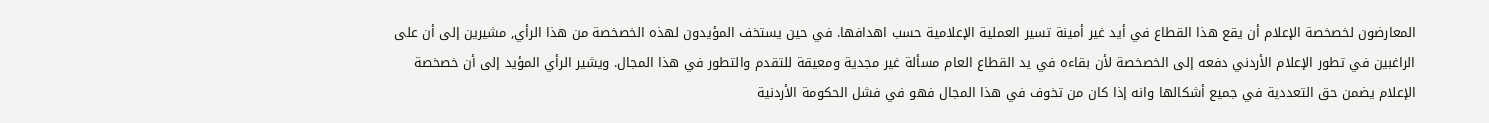المعارضون لخصخصة الإعلام أن يقع هذا القطاع في أيد غير أمينة تسير العملية الإعلامية حسب اهدافها. في حين يستخف المؤيدون لهذه الخصخصة من هذا الرأي, مشيرين إلى أن على الراغبين في تطور الإعلام الأردني دفعه إلى الخصخصة لأن بقاءه في يد القطاع العام مسألة غير مجدية ومعيقة للتقدم والتطور في هذا المجال. ويشير الرأي المؤيد إلى أن خصخصة الإعلام يضمن حق التعددية في جميع أشكالها وانه إذا كان من تخوف في هذا المجال فهو في فشل الحكومة الأردنية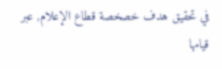في تحقيق هدف خصخصة قطاع الإعلام, عبر قيامها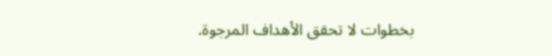بخطوات لا تحقق الأهداف المرجوة.